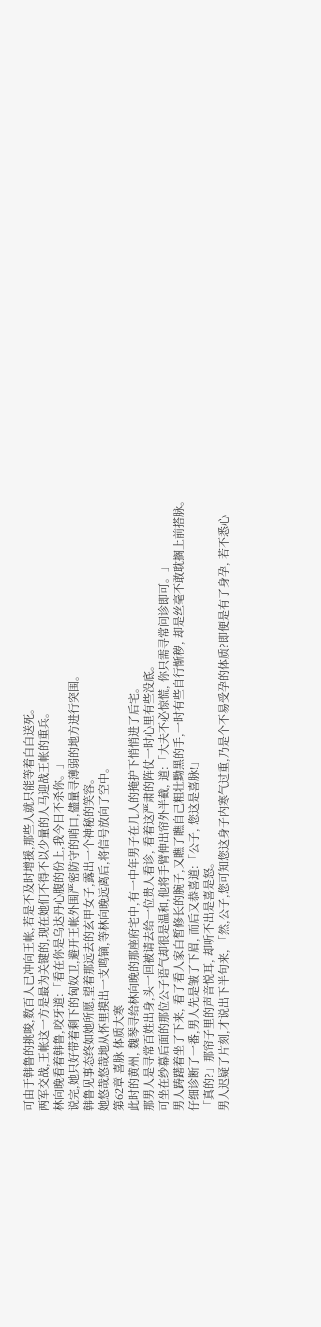可由于韩鲁的挑唆,数百人已冲向王帐,若是不及时增援,那些人就只能等着白白送死。
两军交战,王帐这一方是最为关键的,现在她们不得不以少量的人马迎战王帐的重兵。
林向晚看着韩鲁,咬牙道:「看在你是乌达丹心腹的份上,我今日不杀你。」
说完,她只好带着剩下的匈奴卫,避开王帐外围严密防守的哨口,儘量寻薄弱的地方进行突围。
韩鲁见事态终如她所愿,望着那远去的玄甲女子,露出一个神秘的笑容。
她悠哉悠哉地从怀里摸出一支鸣镝,等林向晚远离后,将信号放向了空中。
第62章 喜脉 体质大寒
此时的黄州, 魏琴寻给林向晚的那座府宅中,有一中年男子在几人的掩护下悄悄进了后宅。
那男人是寻常百姓出身,头一回被请去给一位贵人看诊, 看着这严肃的阵仗一时心里有些没底。
可坐在纱幕后面的那位公子语气却很是温和,他将手臂伸出帘外半截, 道:「大夫不必惊慌, 你只需寻常问诊即可。」
男人踌躇着坐了下来, 看了看人家白皙修长的腕子,又瞧了瞧自己粗壮黝黑的手,一时有些自行惭秽, 却是丝毫不敢耽搁上前搭脉。
仔细诊断了一番,男人先是皱了下眉, 而后又恭喜道:「公子, 您这是喜脉!」
「真的?」那帘子里的声音悦耳, 却听不出是喜是怒。
男人迟疑了片刻,才说出下半句来, 「然,公子,您可知您这身子内寒气过重,乃是个不易受孕的体质?即便是有了身孕, 若不悉心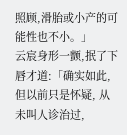照顾,滑胎或小产的可能性也不小。」
云宸身形一颤,抿了下唇才道:「确实如此, 但以前只是怀疑, 从未叫人诊治过,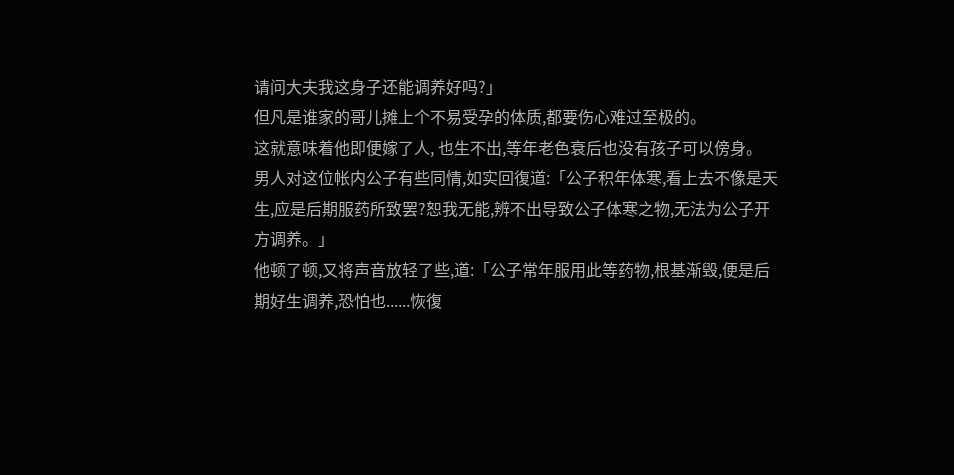请问大夫我这身子还能调养好吗?」
但凡是谁家的哥儿摊上个不易受孕的体质,都要伤心难过至极的。
这就意味着他即便嫁了人, 也生不出,等年老色衰后也没有孩子可以傍身。
男人对这位帐内公子有些同情,如实回復道:「公子积年体寒,看上去不像是天生,应是后期服药所致罢?恕我无能,辨不出导致公子体寒之物,无法为公子开方调养。」
他顿了顿,又将声音放轻了些,道:「公子常年服用此等药物,根基渐毁,便是后期好生调养,恐怕也......恢復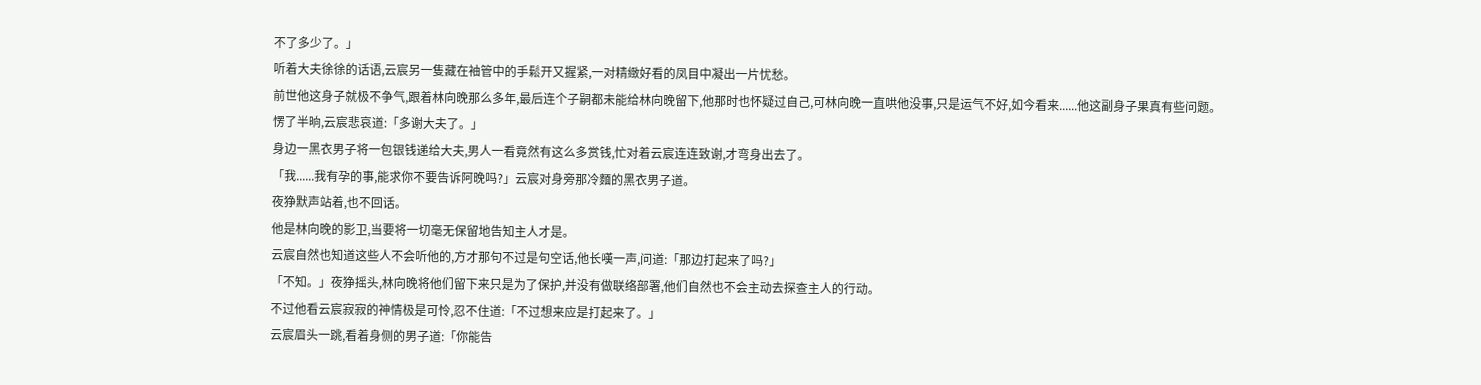不了多少了。」
听着大夫徐徐的话语,云宸另一隻藏在袖管中的手鬆开又握紧,一对精緻好看的凤目中凝出一片忧愁。
前世他这身子就极不争气,跟着林向晚那么多年,最后连个子嗣都未能给林向晚留下,他那时也怀疑过自己,可林向晚一直哄他没事,只是运气不好,如今看来......他这副身子果真有些问题。
愣了半晌,云宸悲哀道:「多谢大夫了。」
身边一黑衣男子将一包银钱递给大夫,男人一看竟然有这么多赏钱,忙对着云宸连连致谢,才弯身出去了。
「我......我有孕的事,能求你不要告诉阿晚吗?」云宸对身旁那冷麵的黑衣男子道。
夜狰默声站着,也不回话。
他是林向晚的影卫,当要将一切毫无保留地告知主人才是。
云宸自然也知道这些人不会听他的,方才那句不过是句空话,他长嘆一声,问道:「那边打起来了吗?」
「不知。」夜狰摇头,林向晚将他们留下来只是为了保护,并没有做联络部署,他们自然也不会主动去探查主人的行动。
不过他看云宸寂寂的神情极是可怜,忍不住道:「不过想来应是打起来了。」
云宸眉头一跳,看着身侧的男子道:「你能告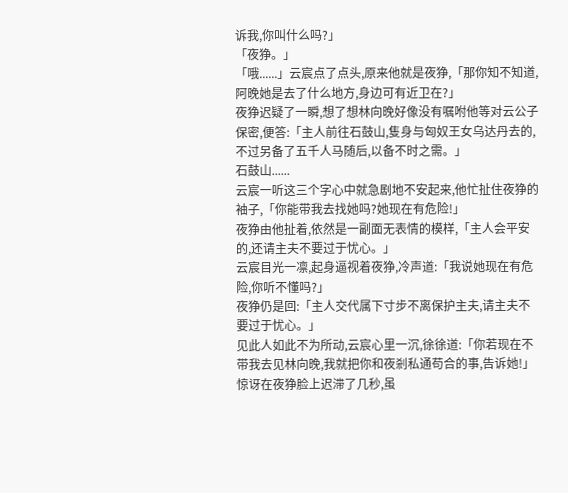诉我,你叫什么吗?」
「夜狰。」
「哦......」云宸点了点头,原来他就是夜狰,「那你知不知道,阿晚她是去了什么地方,身边可有近卫在?」
夜狰迟疑了一瞬,想了想林向晚好像没有嘱咐他等对云公子保密,便答:「主人前往石鼓山,隻身与匈奴王女乌达丹去的,不过另备了五千人马随后,以备不时之需。」
石鼓山......
云宸一听这三个字心中就急剧地不安起来,他忙扯住夜狰的袖子,「你能带我去找她吗?她现在有危险!」
夜狰由他扯着,依然是一副面无表情的模样,「主人会平安的,还请主夫不要过于忧心。」
云宸目光一凛,起身逼视着夜狰,冷声道:「我说她现在有危险,你听不懂吗?」
夜狰仍是回:「主人交代属下寸步不离保护主夫,请主夫不要过于忧心。」
见此人如此不为所动,云宸心里一沉,徐徐道:「你若现在不带我去见林向晚,我就把你和夜剎私通苟合的事,告诉她!」
惊讶在夜狰脸上迟滞了几秒,虽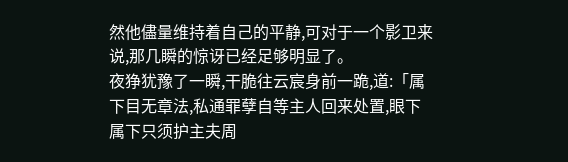然他儘量维持着自己的平静,可对于一个影卫来说,那几瞬的惊讶已经足够明显了。
夜狰犹豫了一瞬,干脆往云宸身前一跪,道:「属下目无章法,私通罪孽自等主人回来处置,眼下属下只须护主夫周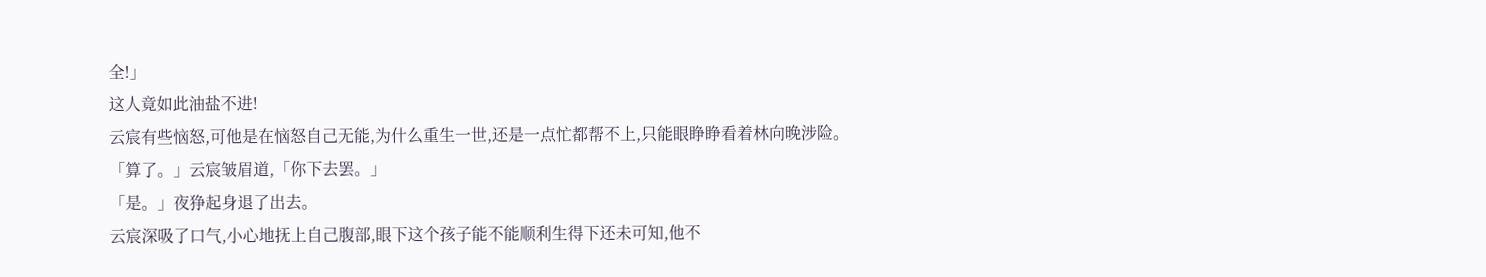全!」
这人竟如此油盐不进!
云宸有些恼怒,可他是在恼怒自己无能,为什么重生一世,还是一点忙都帮不上,只能眼睁睁看着林向晚涉险。
「算了。」云宸皱眉道,「你下去罢。」
「是。」夜狰起身退了出去。
云宸深吸了口气,小心地抚上自己腹部,眼下这个孩子能不能顺利生得下还未可知,他不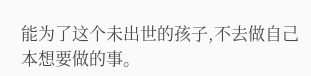能为了这个未出世的孩子,不去做自己本想要做的事。